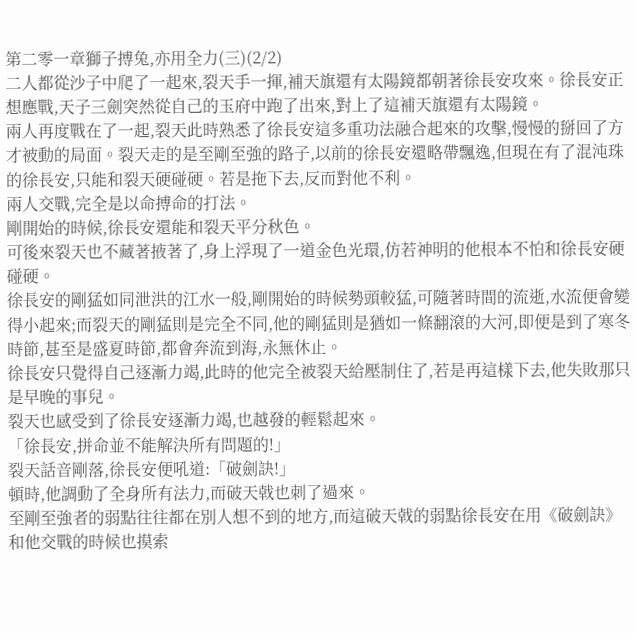第二零一章獅子搏兔,亦用全力(三)(2/2)
二人都從沙子中爬了一起來,裂天手一揮,補天旗還有太陽鏡都朝著徐長安攻來。徐長安正想應戰,天子三劍突然從自己的玉府中跑了出來,對上了這補天旗還有太陽鏡。
兩人再度戰在了一起,裂天此時熟悉了徐長安這多重功法融合起來的攻擊,慢慢的掰回了方才被動的局面。裂天走的是至剛至強的路子,以前的徐長安還略帶飄逸,但現在有了混沌珠的徐長安,只能和裂天硬碰硬。若是拖下去,反而對他不利。
兩人交戰,完全是以命搏命的打法。
剛開始的時候,徐長安還能和裂天平分秋色。
可後來裂天也不藏著掖著了,身上浮現了一道金色光環,仿若神明的他根本不怕和徐長安硬碰硬。
徐長安的剛猛如同泄洪的江水一般,剛開始的時候勢頭較猛,可隨著時間的流逝,水流便會變得小起來;而裂天的剛猛則是完全不同,他的剛猛則是猶如一條翻滾的大河,即便是到了寒冬時節,甚至是盛夏時節,都會奔流到海,永無休止。
徐長安只覺得自己逐漸力竭,此時的他完全被裂天給壓制住了,若是再這樣下去,他失敗那只是早晚的事兒。
裂天也感受到了徐長安逐漸力竭,也越發的輕鬆起來。
「徐長安,拼命並不能解決所有問題的!」
裂天話音剛落,徐長安便吼道:「破劍訣!」
頓時,他調動了全身所有法力,而破天戟也刺了過來。
至剛至強者的弱點往往都在別人想不到的地方,而這破天戟的弱點徐長安在用《破劍訣》和他交戰的時候也摸索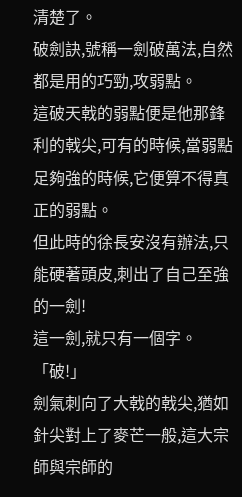清楚了。
破劍訣,號稱一劍破萬法,自然都是用的巧勁,攻弱點。
這破天戟的弱點便是他那鋒利的戟尖,可有的時候,當弱點足夠強的時候,它便算不得真正的弱點。
但此時的徐長安沒有辦法,只能硬著頭皮,刺出了自己至強的一劍!
這一劍,就只有一個字。
「破!」
劍氣刺向了大戟的戟尖,猶如針尖對上了麥芒一般,這大宗師與宗師的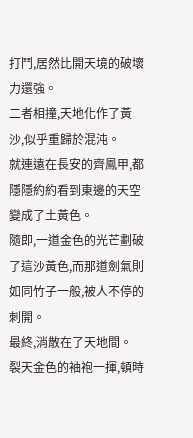打鬥,居然比開天境的破壞力還強。
二者相撞,天地化作了黃沙,似乎重歸於混沌。
就連遠在長安的齊鳳甲,都隱隱約約看到東邊的天空變成了土黃色。
隨即,一道金色的光芒劃破了這沙黃色,而那道劍氣則如同竹子一般,被人不停的刺開。
最終,消散在了天地間。
裂天金色的袖袍一揮,頓時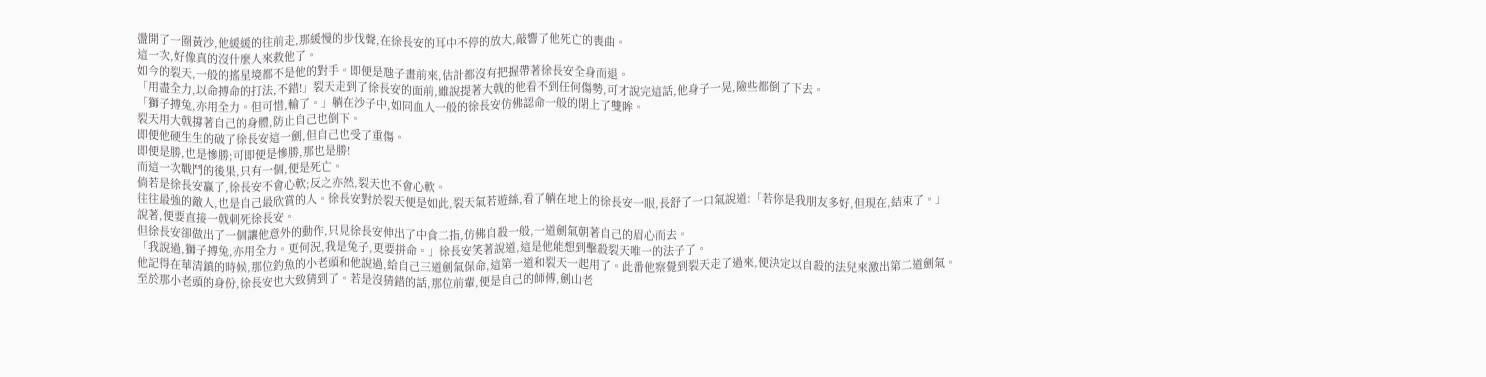盪開了一圈黃沙,他緩緩的往前走,那緩慢的步伐聲,在徐長安的耳中不停的放大,敲響了他死亡的喪曲。
這一次,好像真的沒什麼人來救他了。
如今的裂天,一般的搖星境都不是他的對手。即便是虺子畫前來,估計都沒有把握帶著徐長安全身而退。
「用盡全力,以命搏命的打法,不錯!」裂天走到了徐長安的面前,雖說提著大戟的他看不到任何傷勢,可才說完這話,他身子一晃,險些都倒了下去。
「獅子搏兔,亦用全力。但可惜,輸了。」躺在沙子中,如同血人一般的徐長安仿佛認命一般的閉上了雙眸。
裂天用大戟撐著自己的身體,防止自己也倒下。
即便他硬生生的破了徐長安這一劍,但自己也受了重傷。
即便是勝,也是慘勝;可即便是慘勝,那也是勝!
而這一次戰鬥的後果,只有一個,便是死亡。
倘若是徐長安贏了,徐長安不會心軟;反之亦然,裂天也不會心軟。
往往最強的敵人,也是自己最欣賞的人。徐長安對於裂天便是如此,裂天氣若遊絲,看了躺在地上的徐長安一眼,長舒了一口氣說道:「若你是我朋友多好,但現在,結束了。」
說著,便要直接一戟刺死徐長安。
但徐長安卻做出了一個讓他意外的動作,只見徐長安伸出了中食二指,仿佛自殺一般,一道劍氣朝著自己的眉心而去。
「我說過,獅子搏兔,亦用全力。更何況,我是兔子,更要拼命。」徐長安笑著說道,這是他能想到擊殺裂天唯一的法子了。
他記得在華清鎮的時候,那位釣魚的小老頭和他說過,給自己三道劍氣保命,這第一道和裂天一起用了。此番他察覺到裂天走了過來,便決定以自殺的法兒來激出第二道劍氣。
至於那小老頭的身份,徐長安也大致猜到了。若是沒猜錯的話,那位前輩,便是自己的師傅,劍山老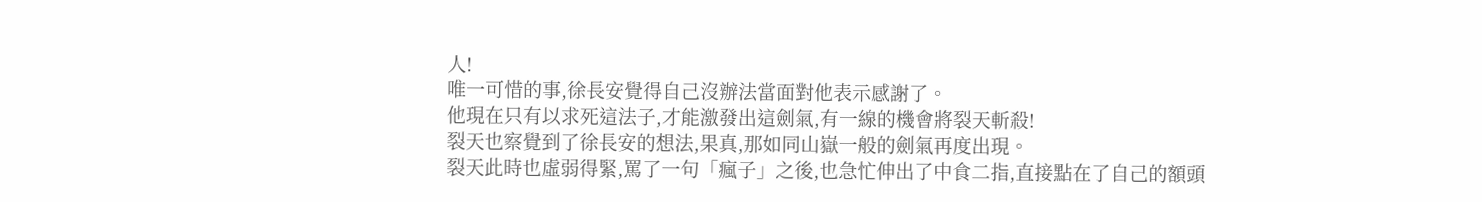人!
唯一可惜的事,徐長安覺得自己沒辦法當面對他表示感謝了。
他現在只有以求死這法子,才能激發出這劍氣,有一線的機會將裂天斬殺!
裂天也察覺到了徐長安的想法,果真,那如同山嶽一般的劍氣再度出現。
裂天此時也虛弱得緊,罵了一句「瘋子」之後,也急忙伸出了中食二指,直接點在了自己的額頭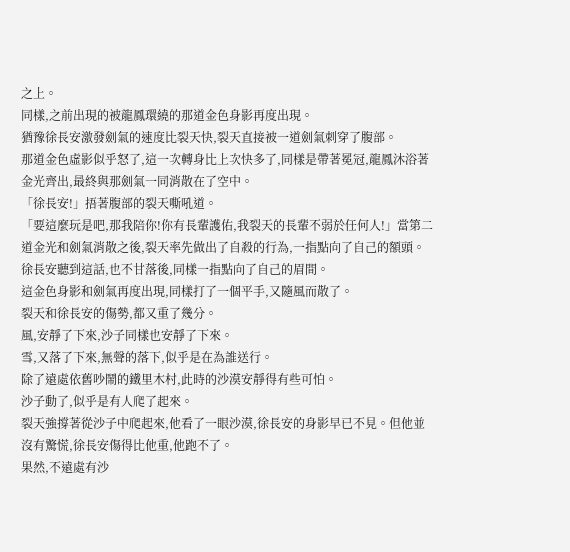之上。
同樣,之前出現的被龍鳳環繞的那道金色身影再度出現。
猶豫徐長安激發劍氣的速度比裂天快,裂天直接被一道劍氣刺穿了腹部。
那道金色虛影似乎怒了,這一次轉身比上次快多了,同樣是帶著冕冠,龍鳳沐浴著金光齊出,最終與那劍氣一同消散在了空中。
「徐長安!」捂著腹部的裂天嘶吼道。
「要這麼玩是吧,那我陪你!你有長輩護佑,我裂天的長輩不弱於任何人!」當第二道金光和劍氣消散之後,裂天率先做出了自殺的行為,一指點向了自己的額頭。徐長安聽到這話,也不甘落後,同樣一指點向了自己的眉間。
這金色身影和劍氣再度出現,同樣打了一個平手,又隨風而散了。
裂天和徐長安的傷勢,都又重了幾分。
風,安靜了下來,沙子同樣也安靜了下來。
雪,又落了下來,無聲的落下,似乎是在為誰送行。
除了遠處依舊吵鬧的鐵里木村,此時的沙漠安靜得有些可怕。
沙子動了,似乎是有人爬了起來。
裂天強撐著從沙子中爬起來,他看了一眼沙漠,徐長安的身影早已不見。但他並沒有驚慌,徐長安傷得比他重,他跑不了。
果然,不遠處有沙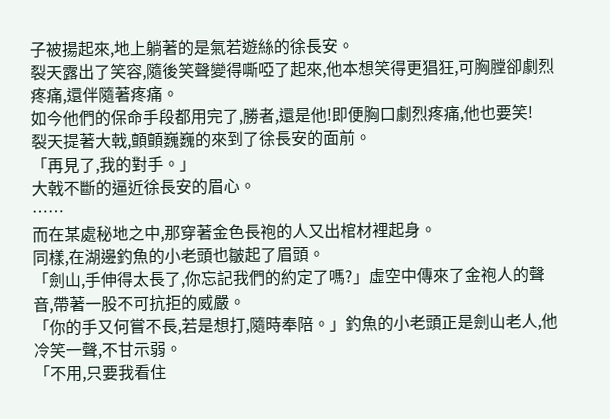子被揚起來,地上躺著的是氣若遊絲的徐長安。
裂天露出了笑容,隨後笑聲變得嘶啞了起來,他本想笑得更猖狂,可胸膛卻劇烈疼痛,還伴隨著疼痛。
如今他們的保命手段都用完了,勝者,還是他!即便胸口劇烈疼痛,他也要笑!
裂天提著大戟,顫顫巍巍的來到了徐長安的面前。
「再見了,我的對手。」
大戟不斷的逼近徐長安的眉心。
……
而在某處秘地之中,那穿著金色長袍的人又出棺材裡起身。
同樣,在湖邊釣魚的小老頭也皺起了眉頭。
「劍山,手伸得太長了,你忘記我們的約定了嗎?」虛空中傳來了金袍人的聲音,帶著一股不可抗拒的威嚴。
「你的手又何嘗不長,若是想打,隨時奉陪。」釣魚的小老頭正是劍山老人,他冷笑一聲,不甘示弱。
「不用,只要我看住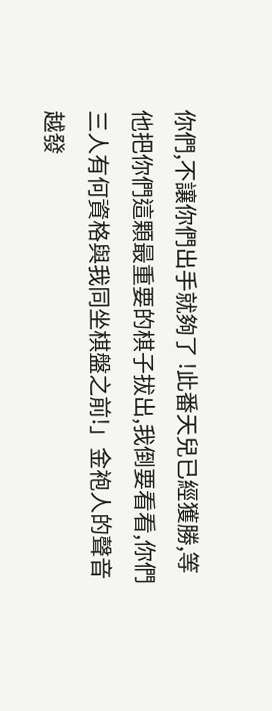你們,不讓你們出手就夠了 !此番天兒已經獲勝,等他把你們這顆最重要的棋子拔出,我倒要看看,你們三人有何資格與我同坐棋盤之前!」金袍人的聲音越發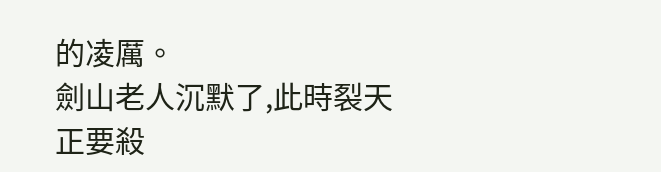的凌厲。
劍山老人沉默了,此時裂天正要殺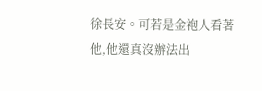徐長安。可若是金袍人看著他,他還真沒辦法出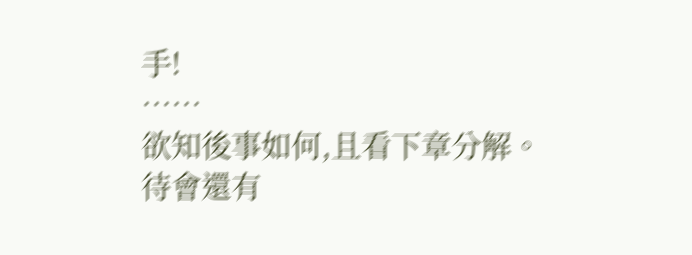手!
……
欲知後事如何,且看下章分解。
待會還有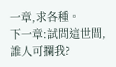一章,求各種。
下一章:試問這世間,誰人可攔我?